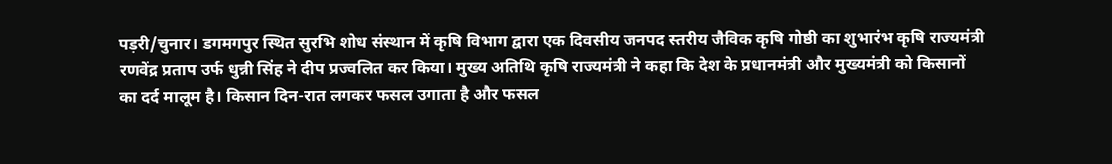पड़री/चुनार। डगमगपुर स्थित सुरभि शोध संस्थान में कृषि विभाग द्वारा एक दिवसीय जनपद स्तरीय जैविक कृषि गोष्ठी का शुभारंभ कृषि राज्यमंत्री रणवेंद्र प्रताप उर्फ धुन्नी सिंह ने दीप प्रज्वलित कर किया। मुख्य अतिथि कृषि राज्यमंत्री ने कहा कि देश के प्रधानमंत्री और मुख्यमंत्री को किसानों का दर्द मालूम है। किसान दिन-रात लगकर फसल उगाता है और फसल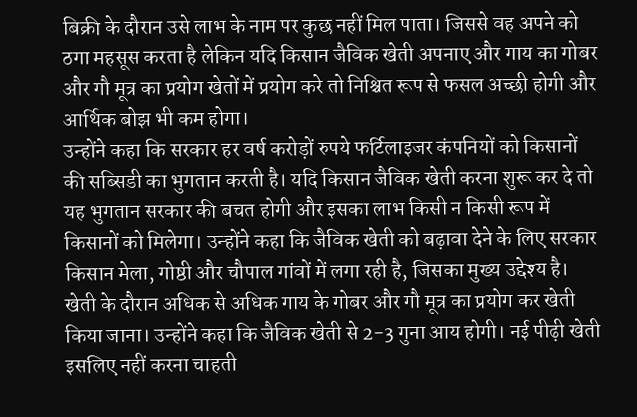बिक्री के दौरान उसे लाभ के नाम पर कुछ नहीं मिल पाता। जिससे वह अपने को ठगा महसूस करता है लेकिन यदि किसान जैविक खेती अपनाए और गाय का गोबर और गौ मूत्र का प्रयोग खेतों में प्रयोग करे तो निश्चित रूप से फसल अच्छी होगी और आर्थिक बोझ भी कम होगा।
उन्होंने कहा कि सरकार हर वर्ष करोड़ों रुपये फर्टिलाइजर कंपनियों को किसानों की सब्सिडी का भुगतान करती है। यदि किसान जैविक खेती करना शुरू कर दे तो यह भुगतान सरकार की बचत होगी और इसका लाभ किसी न किसी रूप में किसानों को मिलेगा। उन्होंने कहा कि जैविक खेती को बढ़ावा देने के लिए सरकार किसान मेला, गोष्ठी और चौपाल गांवों में लगा रही है, जिसका मुख्य उद्देश्य है। खेती के दौरान अधिक से अधिक गाय के गोबर और गौ मूत्र का प्रयोग कर खेती किया जाना। उन्होंने कहा कि जैविक खेती से 2-3 गुना आय होगी। नई पीढ़ी खेती इसलिए नहीं करना चाहती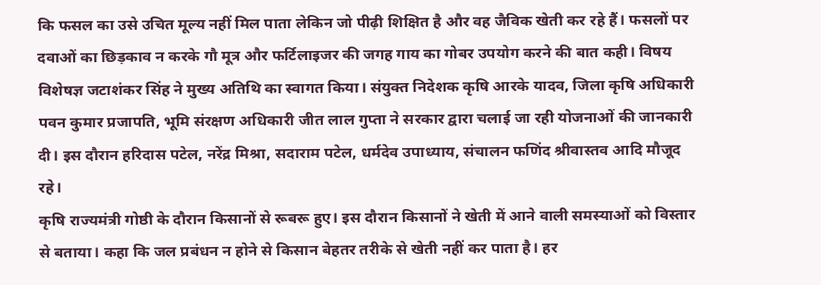कि फसल का उसे उचित मूल्य नहीं मिल पाता लेकिन जो पीढ़ी शिक्षित है और वह जैविक खेती कर रहे हैं। फसलों पर दवाओं का छिड़काव न करके गौ मूत्र और फर्टिलाइजर की जगह गाय का गोबर उपयोग करने की बात कही। विषय विशेषज्ञ जटाशंकर सिंह ने मुख्य अतिथि का स्वागत किया। संयुक्त निदेशक कृषि आरके यादव, जिला कृषि अधिकारी पवन कुमार प्रजापति, भूमि संरक्षण अधिकारी जीत लाल गुप्ता ने सरकार द्वारा चलाई जा रही योजनाओं की जानकारी दी। इस दौरान हरिदास पटेल, नरेंद्र मिश्रा, सदाराम पटेल, धर्मदेव उपाध्याय, संचालन फणिंद श्रीवास्तव आदि मौजूद रहे।
कृषि राज्यमंत्री गोष्ठी के दौरान किसानों से रूबरू हुए। इस दौरान किसानों ने खेती में आने वाली समस्याओं को विस्तार से बताया। कहा कि जल प्रबंधन न होने से किसान बेहतर तरीके से खेती नहीं कर पाता है। हर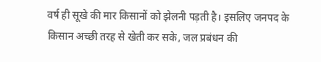वर्ष ही सूखे की मार किसानों को झेलनी पड़ती है। इसलिए जनपद के किसान अच्छी तरह से खेती कर सके, जल प्रबंधन की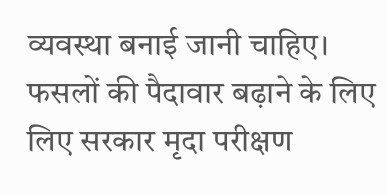व्यवस्था बनाई जानी चाहिए। फसलों की पैदावार बढ़ाने के लिए लिए सरकार मृदा परीक्षण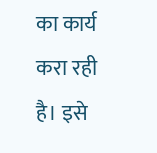का कार्य करा रही है। इसे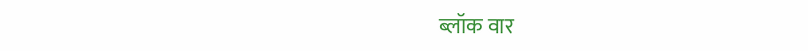ब्लॉक वार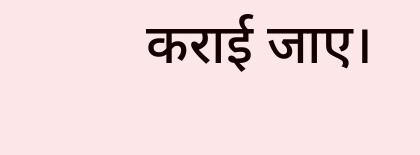कराई जाए।